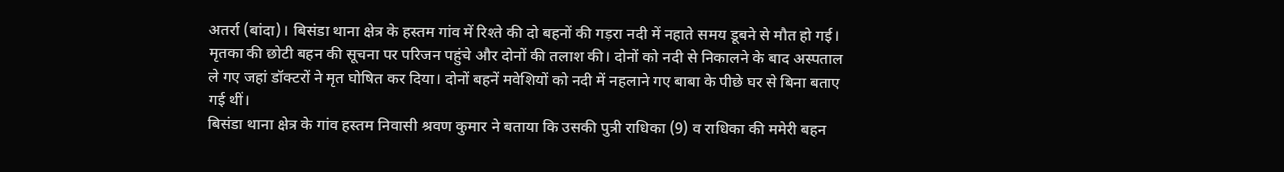अतर्रा (बांदा)। बिसंडा थाना क्षेत्र के हस्तम गांव में रिश्ते की दो बहनों की गड़रा नदी में नहाते समय डूबने से मौत हो गई। मृतका की छोटी बहन की सूचना पर परिजन पहुंचे और दोनों की तलाश की। दोनों को नदी से निकालने के बाद अस्पताल ले गए जहां डॉक्टरों ने मृत घोषित कर दिया। दोनों बहनें मवेशियों को नदी में नहलाने गए बाबा के पीछे घर से बिना बताए गई थीं।
बिसंडा थाना क्षेत्र के गांव हस्तम निवासी श्रवण कुमार ने बताया कि उसकी पुत्री राधिका (9) व राधिका की ममेरी बहन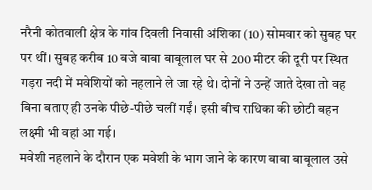नरैनी कोतवाली क्षेत्र के गांव दिवली निवासी अंशिका (10) सोमवार को सुबह घर पर थीं। सुबह करीब 10 बजे बाबा बाबूलाल घर से 200 मीटर की दूरी पर स्थित गड़रा नदी में मवेशियों को नहलाने ले जा रहे थे। दोनों ने उन्हें जाते देखा तो वह बिना बताए ही उनके पीछे-पीछे चलीं गईं। इसी बीच राधिका की छोटी बहन लक्ष्मी भी वहां आ गई।
मवेशी नहलाने के दौरान एक मवेशी के भाग जाने के कारण बाबा बाबूलाल उसे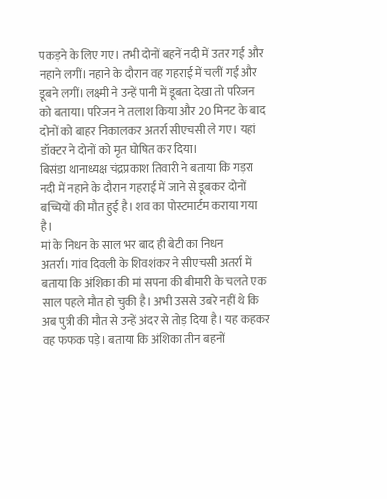पकड़ने के लिए गए। तभी दोनों बहनें नदी में उतर गईं और नहाने लगीं। नहाने के दौरान वह गहराई में चलीं गईं और डूबने लगीं। लक्ष्मी ने उन्हें पानी में डूबता देखा तो परिजन को बताया। परिजन ने तलाश किया और 20 मिनट के बाद दोनों को बाहर निकालकर अतर्रा सीएचसी ले गए। यहां डॉक्टर ने दोनों को मृत घोषित कर दिया।
बिसंडा थानाध्यक्ष चंद्रप्रकाश तिवारी ने बताया कि गड़रा नदी में नहाने के दौरान गहराई में जाने से डूबकर दोनों बच्चियों की मौत हुई है। शव का पोस्टमार्टम कराया गया है।
मां के निधन के साल भर बाद ही बेटी का निधन
अतर्रा। गांव दिवली के शिवशंकर ने सीएचसी अतर्रा में बताया कि अंशिका की मां सपना की बीमारी के चलते एक साल पहले मौत हो चुकी है। अभी उससे उबरे नहीं थे कि अब पुत्री की मौत से उन्हें अंदर से तोड़ दिया है। यह कहकर वह फफक पड़े। बताया कि अंशिका तीन बहनों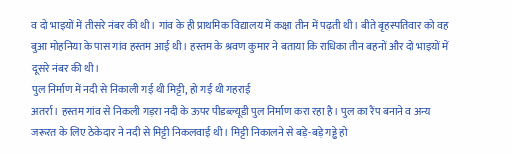व दो भाइयों में तीसरे नंबर की थी। गांव के ही प्राथमिक विद्यालय में कक्षा तीन में पढ़ती थी। बीते बृहस्पतिवार को वह बुआ मोहनिया के पास गांव हस्तम आई थी। हस्तम के श्रवण कुमार ने बताया कि राधिका तीन बहनों और दो भाइयों में दूसरे नंबर की थी।
पुल निर्माण में नदी से निकाली गई थी मिट्टी, हो गई थी गहराई
अतर्रा। हस्तम गांव से निकली गड़रा नदी के ऊपर पीडब्ल्यूडी पुल निर्माण करा रहा है। पुल का रैंप बनाने व अन्य जरूरत के लिए ठेकेदार ने नदी से मिट्टी निकलवाई थी। मिट्टी निकालने से बड़े-बड़े गड्ढे हो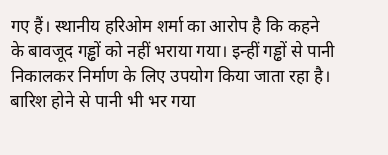गए हैं। स्थानीय हरिओम शर्मा का आरोप है कि कहने के बावजूद गड्ढों को नहीं भराया गया। इन्हीं गड्ढों से पानी निकालकर निर्माण के लिए उपयोग किया जाता रहा है। बारिश होने से पानी भी भर गया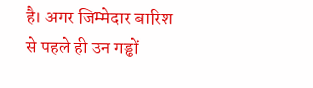है। अगर जिम्मेदार बारिश से पहले ही उन गड्ढों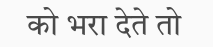को भरा देते तो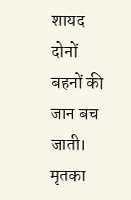शायद दोनों बहनों की जान बच जाती।
मृतका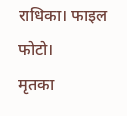राधिका। फाइल फोटो।
मृतका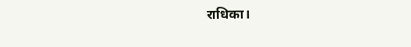राधिका।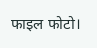फाइल फोटो।